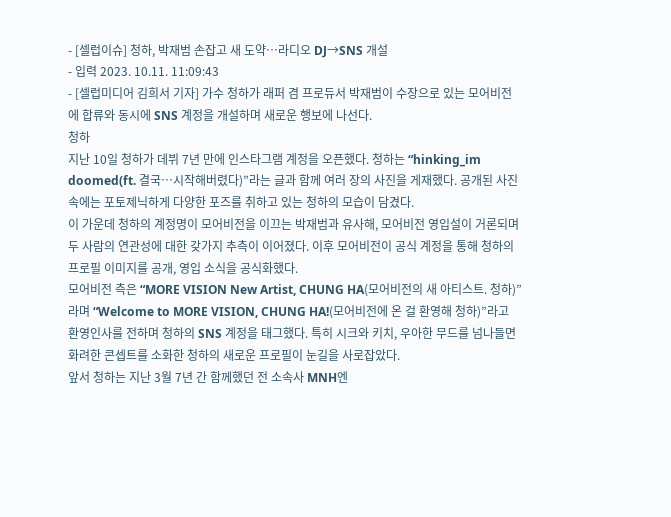- [셀럽이슈] 청하, 박재범 손잡고 새 도약…라디오 DJ→SNS 개설
- 입력 2023. 10.11. 11:09:43
- [셀럽미디어 김희서 기자] 가수 청하가 래퍼 겸 프로듀서 박재범이 수장으로 있는 모어비전에 합류와 동시에 SNS 계정을 개설하며 새로운 행보에 나선다.
청하
지난 10일 청하가 데뷔 7년 만에 인스타그램 계정을 오픈했다. 청하는 “hinking_im doomed(ft. 결국…시작해버렸다)”라는 글과 함께 여러 장의 사진을 게재했다. 공개된 사진 속에는 포토제닉하게 다양한 포즈를 취하고 있는 청하의 모습이 담겼다.
이 가운데 청하의 계정명이 모어비전을 이끄는 박재범과 유사해, 모어비전 영입설이 거론되며 두 사람의 연관성에 대한 갖가지 추측이 이어졌다. 이후 모어비전이 공식 계정을 통해 청하의 프로필 이미지를 공개, 영입 소식을 공식화했다.
모어비전 측은 “MORE VISION New Artist, CHUNG HA(모어비전의 새 아티스트. 청하)”라며 “Welcome to MORE VISION, CHUNG HA!(모어비전에 온 걸 환영해 청하)”라고 환영인사를 전하며 청하의 SNS 계정을 태그했다. 특히 시크와 키치, 우아한 무드를 넘나들면 화려한 콘셉트를 소화한 청하의 새로운 프로필이 눈길을 사로잡았다.
앞서 청하는 지난 3월 7년 간 함께했던 전 소속사 MNH엔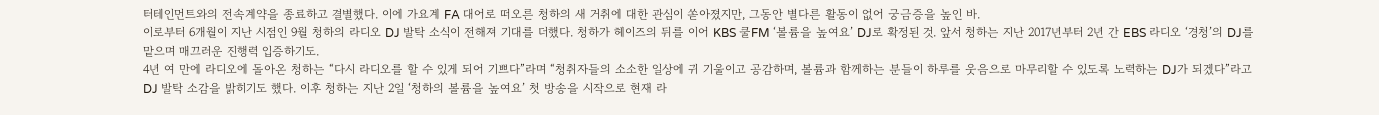터테인먼트와의 전속계약을 종료하고 결별했다. 이에 가요계 FA 대어로 떠오른 청하의 새 거취에 대한 관심이 쏟아졌지만, 그동안 별다른 활동이 없어 궁금증을 높인 바.
이로부터 6개월이 지난 시점인 9월 청하의 라디오 DJ 발탁 소식이 전해져 기대를 더했다. 청하가 헤이즈의 뒤를 이어 KBS 쿨FM ‘볼륨을 높여요’ DJ로 확정된 것. 앞서 청하는 지난 2017년부터 2년 간 EBS 라디오 ‘경청’의 DJ를 맡으며 매끄러운 진행력 입증하기도.
4년 여 만에 라디오에 돌아온 청하는 “다시 라디오를 할 수 있게 되어 기쁘다”라며 “청취자들의 소소한 일상에 귀 기울이고 공감하며, 볼륨과 함께하는 분들이 하루를 웃음으로 마무리할 수 있도록 노력하는 DJ가 되겠다”라고 DJ 발탁 소감을 밝히기도 했다. 이후 청하는 지난 2일 ‘청하의 볼륨을 높여요’ 첫 방송을 시작으로 현재 라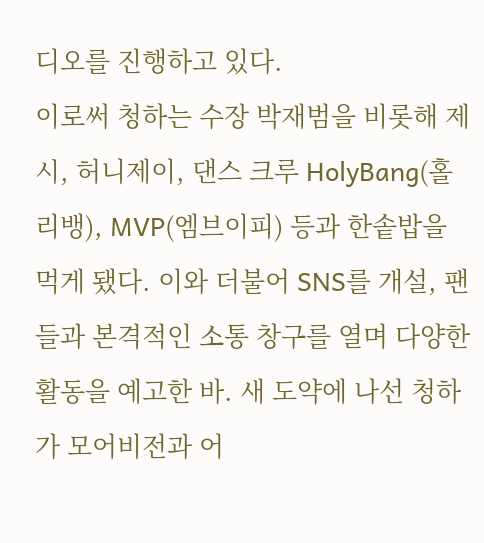디오를 진행하고 있다.
이로써 청하는 수장 박재범을 비롯해 제시, 허니제이, 댄스 크루 HolyBang(홀리뱅), MVP(엠브이피) 등과 한솥밥을 먹게 됐다. 이와 더불어 SNS를 개설, 팬들과 본격적인 소통 창구를 열며 다양한 활동을 예고한 바. 새 도약에 나선 청하가 모어비전과 어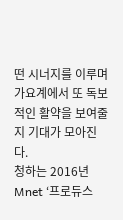떤 시너지를 이루며 가요계에서 또 독보적인 활약을 보여줄지 기대가 모아진다.
청하는 2016년 Mnet ‘프로듀스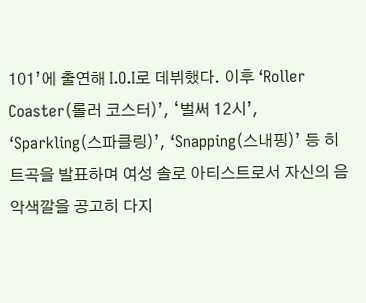101’에 출연해 I.O.I로 데뷔했다. 이후 ‘Roller Coaster(롤러 코스터)’, ‘벌써 12시’, ‘Sparkling(스파클링)’, ‘Snapping(스내핑)’ 등 히트곡을 발표하며 여성 솔로 아티스트로서 자신의 음악색깔을 공고히 다지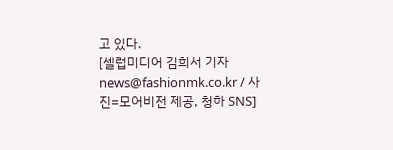고 있다.
[셀럽미디어 김희서 기자 news@fashionmk.co.kr / 사진=모어비전 제공, 청하 SNS]